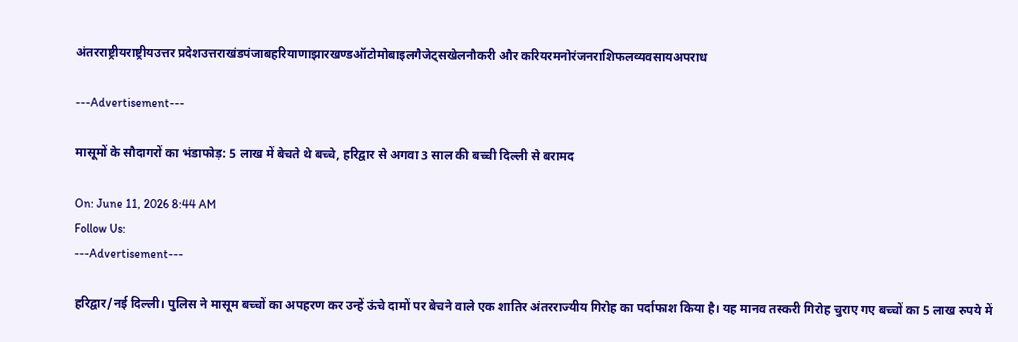अंतरराष्ट्रीयराष्ट्रीयउत्तर प्रदेशउत्तराखंडपंजाबहरियाणाझारखण्डऑटोमोबाइलगैजेट्सखेलनौकरी और करियरमनोरंजनराशिफलव्यवसायअपराध

---Advertisement---

मासूमों के सौदागरों का भंडाफोड़: 5 लाख में बेचते थे बच्चे, हरिद्वार से अगवा 3 साल की बच्ची दिल्ली से बरामद

On: June 11, 2026 8:44 AM
Follow Us:
---Advertisement---

हरिद्वार/नई दिल्ली। पुलिस ने मासूम बच्चों का अपहरण कर उन्हें ऊंचे दामों पर बेचने वाले एक शातिर अंतरराज्यीय गिरोह का पर्दाफाश किया है। यह मानव तस्करी गिरोह चुराए गए बच्चों का 5 लाख रुपये में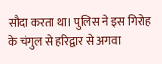सौदा करता था। पुलिस ने इस गिरोह के चंगुल से हरिद्वार से अगवा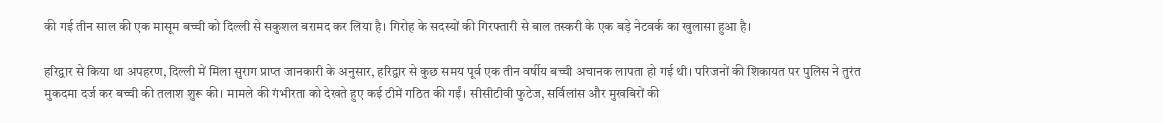की गई तीन साल की एक मासूम बच्ची को दिल्ली से सकुशल बरामद कर लिया है। गिरोह के सदस्यों की गिरफ्तारी से बाल तस्करी के एक बड़े नेटवर्क का खुलासा हुआ है।

हरिद्वार से किया था अपहरण, दिल्ली में मिला सुराग प्राप्त जानकारी के अनुसार, हरिद्वार से कुछ समय पूर्व एक तीन वर्षीय बच्ची अचानक लापता हो गई थी। परिजनों की शिकायत पर पुलिस ने तुरंत मुकदमा दर्ज कर बच्ची की तलाश शुरू की। मामले की गंभीरता को देखते हुए कई टीमें गठित की गईं। सीसीटीवी फुटेज, सर्विलांस और मुखबिरों की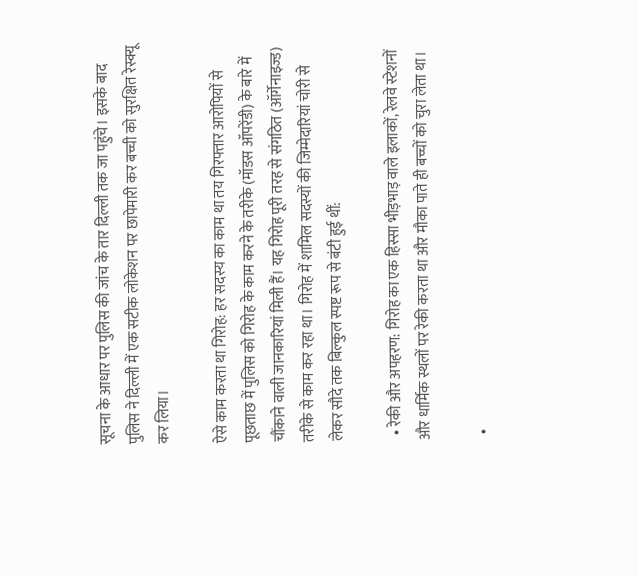सूचना के आधार पर पुलिस की जांच के तार दिल्ली तक जा पहुंचे। इसके बाद पुलिस ने दिल्ली में एक सटीक लोकेशन पर छापेमारी कर बच्ची को सुरक्षित रेस्क्यू कर लिया।

ऐसे काम करता था गिरोह: हर सदस्य का काम था तय गिरफ्तार आरोपियों से पूछताछ में पुलिस को गिरोह के काम करने के तरीके (मॉडस ऑपरेंडी) के बारे में चौंकाने वाली जानकारियां मिली हैं। यह गिरोह पूरी तरह से संगठित (ऑर्गेनाइज्ड) तरीके से काम कर रहा था। गिरोह में शामिल सदस्यों की जिम्मेदारियां चोरी से लेकर सौदे तक बिल्कुल स्पष्ट रूप से बंटी हुई थीं:

  • रेकी और अपहरण: गिरोह का एक हिस्सा भीड़भाड़ वाले इलाकों, रेलवे स्टेशनों और धार्मिक स्थलों पर रेकी करता था और मौका पाते ही बच्चों को चुरा लेता था।

  •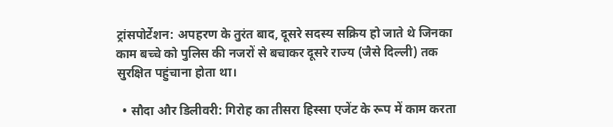ट्रांसपोर्टेशन: अपहरण के तुरंत बाद, दूसरे सदस्य सक्रिय हो जाते थे जिनका काम बच्चे को पुलिस की नजरों से बचाकर दूसरे राज्य (जैसे दिल्ली) तक सुरक्षित पहुंचाना होता था।

  • सौदा और डिलीवरी: गिरोह का तीसरा हिस्सा एजेंट के रूप में काम करता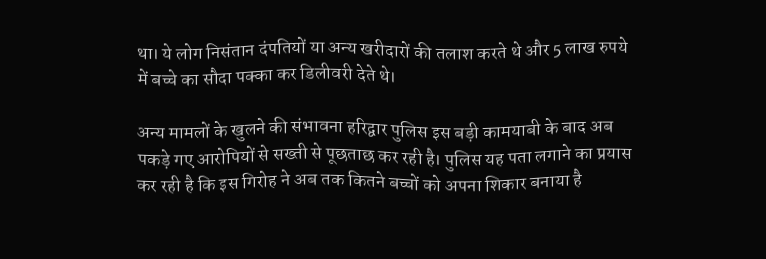था। ये लोग निसंतान दंपतियों या अन्य खरीदारों की तलाश करते थे और 5 लाख रुपये में बच्चे का सौदा पक्का कर डिलीवरी देते थे।

अन्य मामलों के खुलने की संभावना हरिद्वार पुलिस इस बड़ी कामयाबी के बाद अब पकड़े गए आरोपियों से सख्ती से पूछताछ कर रही है। पुलिस यह पता लगाने का प्रयास कर रही है कि इस गिरोह ने अब तक कितने बच्चों को अपना शिकार बनाया है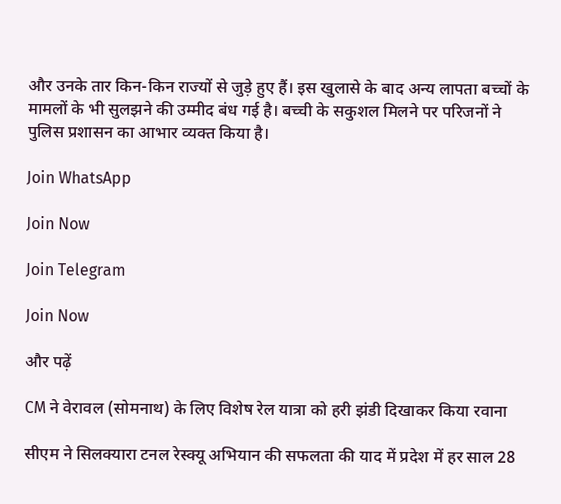और उनके तार किन-किन राज्यों से जुड़े हुए हैं। इस खुलासे के बाद अन्य लापता बच्चों के मामलों के भी सुलझने की उम्मीद बंध गई है। बच्ची के सकुशल मिलने पर परिजनों ने पुलिस प्रशासन का आभार व्यक्त किया है।

Join WhatsApp

Join Now

Join Telegram

Join Now

और पढ़ें

CM ने वेरावल (सोमनाथ) के लिए विशेष रेल यात्रा को हरी झंडी दिखाकर किया रवाना

सीएम ने सिलक्यारा टनल रेस्क्यू अभियान की सफलता की याद में प्रदेश में हर साल 28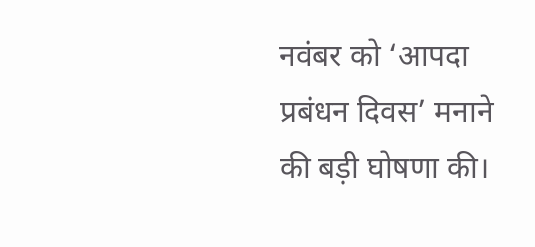नवंबर को ‘आपदा प्रबंधन दिवस’ मनाने की बड़ी घोषणा की।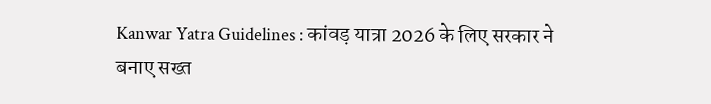Kanwar Yatra Guidelines : कांवड़ यात्रा 2026 के लिए सरकार ने बनाए सख्त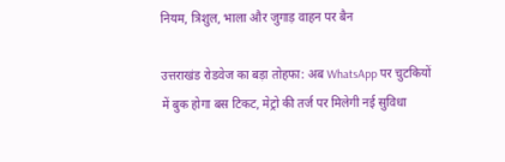नियम, त्रिशुल, भाला और जुगाड़ वाहन पर बैन

उत्तराखंड रोडवेज का बड़ा तोहफा: अब WhatsApp पर चुटकियों में बुक होगा बस टिकट, मेट्रो की तर्ज पर मिलेगी नई सुविधा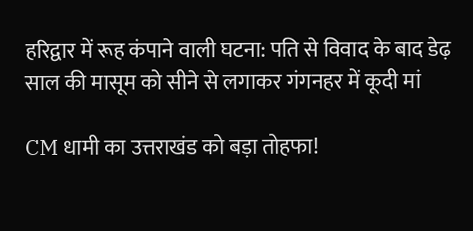हरिद्वार में रूह कंपाने वाली घटना: पति से विवाद के बाद डेढ़ साल की मासूम को सीने से लगाकर गंगनहर में कूदी मां

CM धामी का उत्तराखंड को बड़ा तोहफा!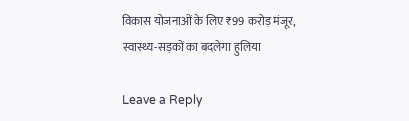विकास योजनाओं के लिए ₹99 करोड़ मंजूर, स्वास्थ्य-सड़कों का बदलेगा हुलिया

Leave a Reply